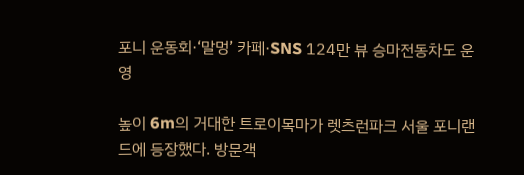포니 운동회·‘말멍’ 카페·SNS 124만 뷰 승마전동차도 운영

높이 6m의 거대한 트로이목마가 렛츠런파크 서울 포니랜드에 등장했다. 방문객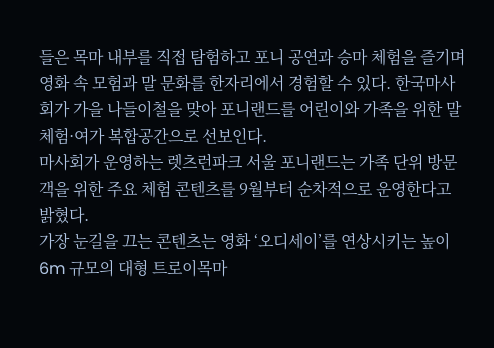들은 목마 내부를 직접 탐험하고 포니 공연과 승마 체험을 즐기며 영화 속 모험과 말 문화를 한자리에서 경험할 수 있다. 한국마사회가 가을 나들이철을 맞아 포니랜드를 어린이와 가족을 위한 말 체험·여가 복합공간으로 선보인다.
마사회가 운영하는 렛츠런파크 서울 포니랜드는 가족 단위 방문객을 위한 주요 체험 콘텐츠를 9월부터 순차적으로 운영한다고 밝혔다.
가장 눈길을 끄는 콘텐츠는 영화 ‘오디세이’를 연상시키는 높이 6m 규모의 대형 트로이목마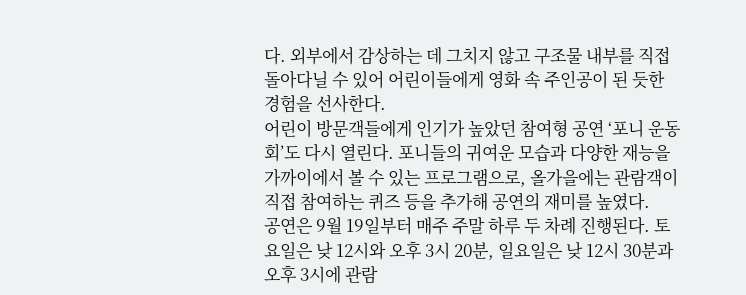다. 외부에서 감상하는 데 그치지 않고 구조물 내부를 직접 돌아다닐 수 있어 어린이들에게 영화 속 주인공이 된 듯한 경험을 선사한다.
어린이 방문객들에게 인기가 높았던 참여형 공연 ‘포니 운동회’도 다시 열린다. 포니들의 귀여운 모습과 다양한 재능을 가까이에서 볼 수 있는 프로그램으로, 올가을에는 관람객이 직접 참여하는 퀴즈 등을 추가해 공연의 재미를 높였다.
공연은 9월 19일부터 매주 주말 하루 두 차례 진행된다. 토요일은 낮 12시와 오후 3시 20분, 일요일은 낮 12시 30분과 오후 3시에 관람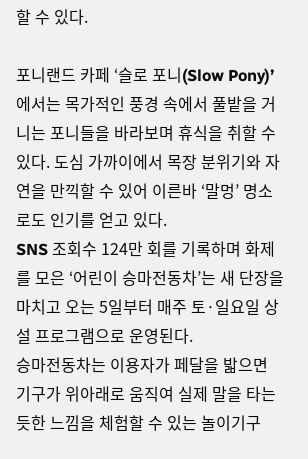할 수 있다.

포니랜드 카페 ‘슬로 포니(Slow Pony)’에서는 목가적인 풍경 속에서 풀밭을 거니는 포니들을 바라보며 휴식을 취할 수 있다. 도심 가까이에서 목장 분위기와 자연을 만끽할 수 있어 이른바 ‘말멍’ 명소로도 인기를 얻고 있다.
SNS 조회수 124만 회를 기록하며 화제를 모은 ‘어린이 승마전동차’는 새 단장을 마치고 오는 5일부터 매주 토·일요일 상설 프로그램으로 운영된다.
승마전동차는 이용자가 페달을 밟으면 기구가 위아래로 움직여 실제 말을 타는 듯한 느낌을 체험할 수 있는 놀이기구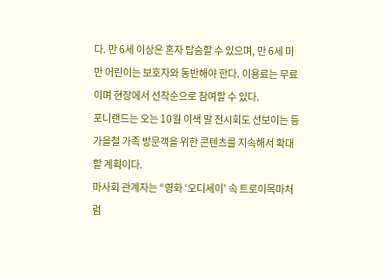다. 만 6세 이상은 혼자 탑승할 수 있으며, 만 6세 미만 어린이는 보호자와 동반해야 한다. 이용료는 무료이며 현장에서 선착순으로 참여할 수 있다.
포니랜드는 오는 10월 이색 말 전시회도 선보이는 등 가을철 가족 방문객을 위한 콘텐츠를 지속해서 확대할 계획이다.
마사회 관계자는 “영화 ‘오디세이’ 속 트로이목마처럼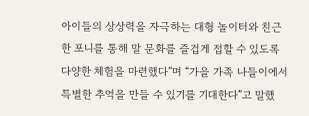아이들의 상상력을 자극하는 대형 놀이터와 친근한 포니를 통해 말 문화를 즐겁게 접할 수 있도록 다양한 체험을 마련했다”며 “가을 가족 나들이에서 특별한 추억을 만들 수 있기를 기대한다”고 말했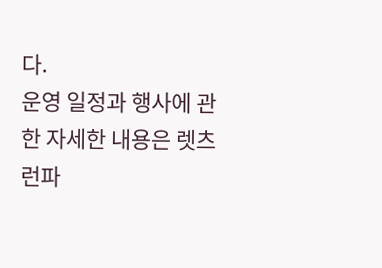다.
운영 일정과 행사에 관한 자세한 내용은 렛츠런파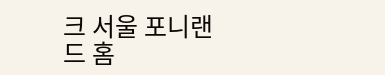크 서울 포니랜드 홈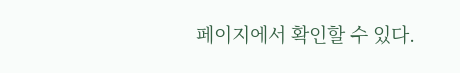페이지에서 확인할 수 있다.